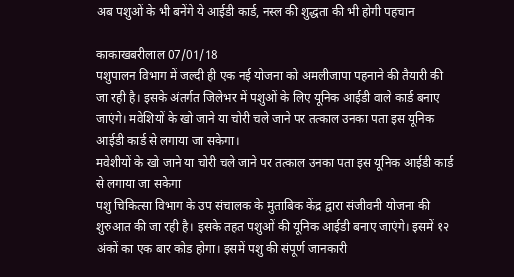अब पशुओं के भी बनेंगे ये आईडी कार्ड, नस्ल की शुद्धता की भी होगी पहचान

काकाखबरीलाल 07/01/18
पशुपालन विभाग में जल्दी ही एक नई योजना को अमलीजापा पहनाने की तैयारी की जा रही है। इसके अंतर्गत जिलेभर में पशुओं के लिए यूनिक आईडी वाले कार्ड बनाए जाएंगे। मवेशियों के खो जाने या चोरी चले जाने पर तत्काल उनका पता इस यूनिक आईडी कार्ड से लगाया जा सकेगा।
मवेशीयों के खो जाने या चोरी चले जाने पर तत्काल उनका पता इस यूनिक आईडी कार्ड से लगाया जा सकेगा
पशु चिकित्सा विभाग के उप संचालक के मुताबिक केंद्र द्वारा संजीवनी योजना की शुरुआत की जा रही है। इसके तहत पशुओं की यूनिक आईडी बनाए जाएंगे। इसमें १२ अंकों का एक बार कोड होगा। इसमें पशु की संपूर्ण जानकारी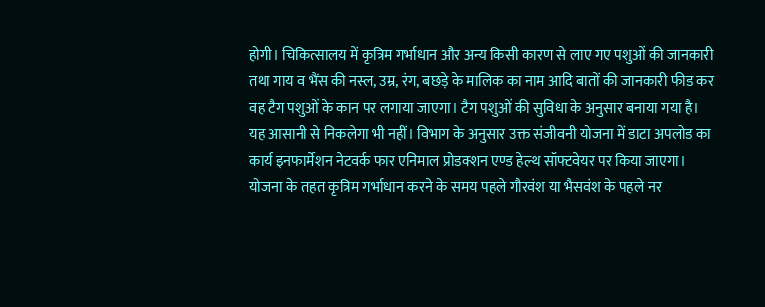होगी। चिकित्सालय में कृत्रिम गर्भाधान और अन्य किसी कारण से लाए गए पशुओं की जानकारी तथा गाय व भैंस की नस्ल, उम्र, रंग, बछड़े के मालिक का नाम आदि बातों की जानकारी फीड कर वह टैग पशुओं के कान पर लगाया जाएगा। टैग पशुओं की सुविधा के अनुसार बनाया गया है। यह आसानी से निकलेगा भी नहीं। विभाग के अनुसार उक्त संजीवनी योजना में डाटा अपलोड का कार्य इनफार्मेशन नेटवर्क फार एनिमाल प्रोडक्शन एण्ड हेल्थ सॉफ्टवेयर पर किया जाएगा।
योजना के तहत कृत्रिम गर्भाधान करने के समय पहले गौरवंश या भैसवंश के पहले नर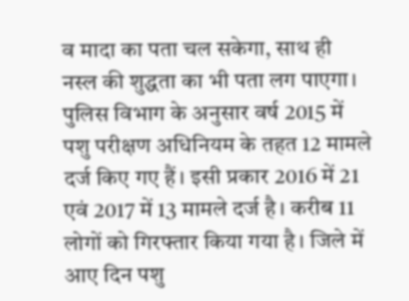व मादा का पता चल सकेगा, साथ ही नस्ल की शुद्धता का भी पता लग पाएगा। पुलिस विभाग के अनुसार वर्ष 2015 में पशु परीक्षण अधिनियम के तहत 12 मामले दर्ज किए गए हैं। इसी प्रकार 2016 में 21 एवं 2017 में 13 मामले दर्ज है। करीब 11 लोगों को गिरफ्तार किया गया है। जिले में आए दिन पशु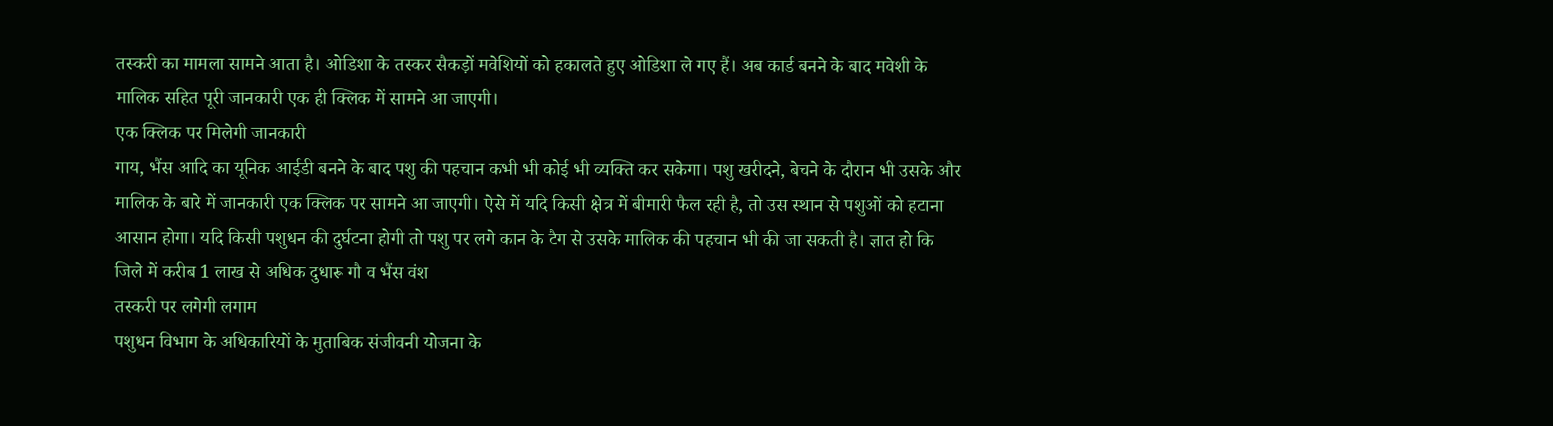तस्करी का मामला सामने आता है। ओडिशा के तस्कर सैकड़ों मवेशियों को हकालते हुए ओडिशा ले गए हैं। अब कार्ड बनने के बाद मवेशी के मालिक सहित पूरी जानकारी एक ही क्लिक में सामने आ जाएगी।
एक क्लिक पर मिलेगी जानकारी
गाय, भैंस आदि का यूनिक आईडी बनने के बाद पशु की पहचान कभी भी कोई भी व्यक्ति कर सकेगा। पशु खरीदने, बेचने के दौरान भी उसके और मालिक के बारे में जानकारी एक क्लिक पर सामने आ जाएगी। ऐसे में यदि किसी क्षेत्र में बीमारी फैल रही है, तो उस स्थान से पशुओं को हटाना आसान होगा। यदि किसी पशुधन की दुर्घटना होगी तो पशु पर लगे कान के टैग से उसके मालिक की पहचान भी की जा सकती है। ज्ञात हो कि जिले में करीब 1 लाख से अधिक दुधारू गौ व भैंस वंश
तस्करी पर लगेगी लगाम
पशुधन विभाग के अधिकारियों के मुताबिक संजीवनी योजना के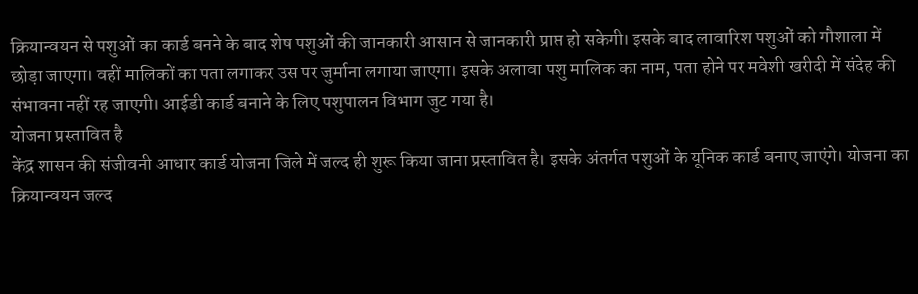क्रियान्वयन से पशुओं का कार्ड बनने के बाद शेष पशुओं की जानकारी आसान से जानकारी प्राप्त हो सकेगी। इसके बाद लावारिश पशुओं को गौशाला में छोड़ा जाएगा। वहीं मालिकों का पता लगाकर उस पर जुर्माना लगाया जाएगा। इसके अलावा पशु मालिक का नाम, पता होने पर मवेशी खरीदी में संदेह की संभावना नहीं रह जाएगी। आईडी कार्ड बनाने के लिए पशुपालन विभाग जुट गया है।
योजना प्रस्तावित है
केंद्र शासन की संजीवनी आधार कार्ड योजना जिले में जल्द ही शुरू किया जाना प्रस्तावित है। इसके अंतर्गत पशुओं के यूनिक कार्ड बनाए जाएंगे। योजना का क्रियान्वयन जल्द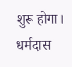शुरू होगा।
धर्मदास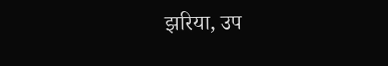झरिया, उप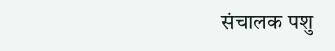संचालक पशु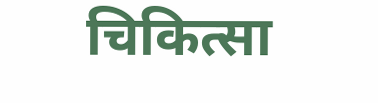चिकित्सा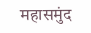महासमुंद